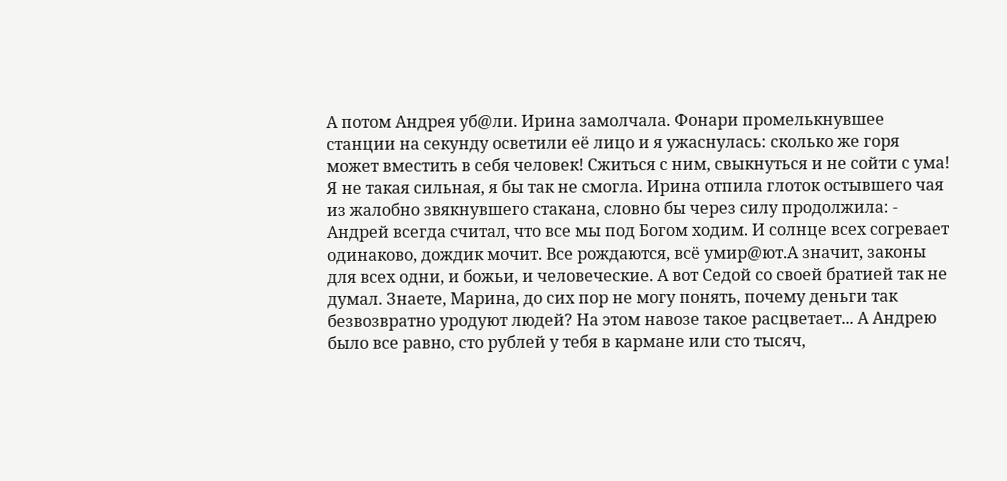А потом Андрея уб@ли. Ирина замолчала. Фонари промелькнувшее станции на секунду осветили её лицо и я ужаснулась: сколько же горя может вместить в себя человек! Сжиться с ним, свыкнуться и не сойти с ума! Я не такая сильная, я бы так не смогла. Ирина отпила глоток остывшего чая из жалобно звякнувшего стакана, словно бы через силу продолжила: - Андрей всегда считал, что все мы под Богом ходим. И солнце всех согревает одинаково, дождик мочит. Все рождаются, всё умир@ют.А значит, законы для всех одни, и божьи, и человеческие. А вот Седой со своей братией так не думал. Знаете, Марина, до сих пор не могу понять, почему деньги так безвозвратно уродуют людей? На этом навозе такое расцветает... А Андрею было все равно, сто рублей у тебя в кармане или сто тысяч,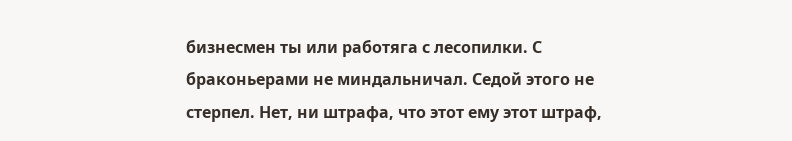бизнесмен ты или работяга с лесопилки. С браконьерами не миндальничал. Седой этого не стерпел. Нет, ни штрафа, что этот ему этот штраф,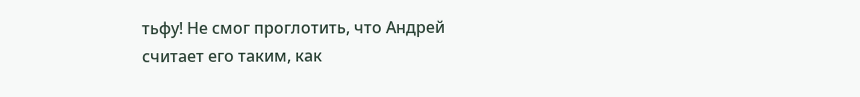тьфу! Не смог проглотить, что Андрей считает его таким, как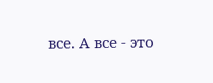все. А все - это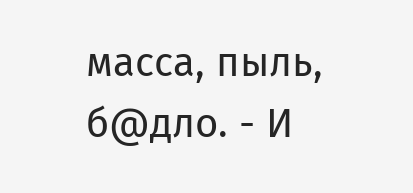масса, пыль, б@дло. - И